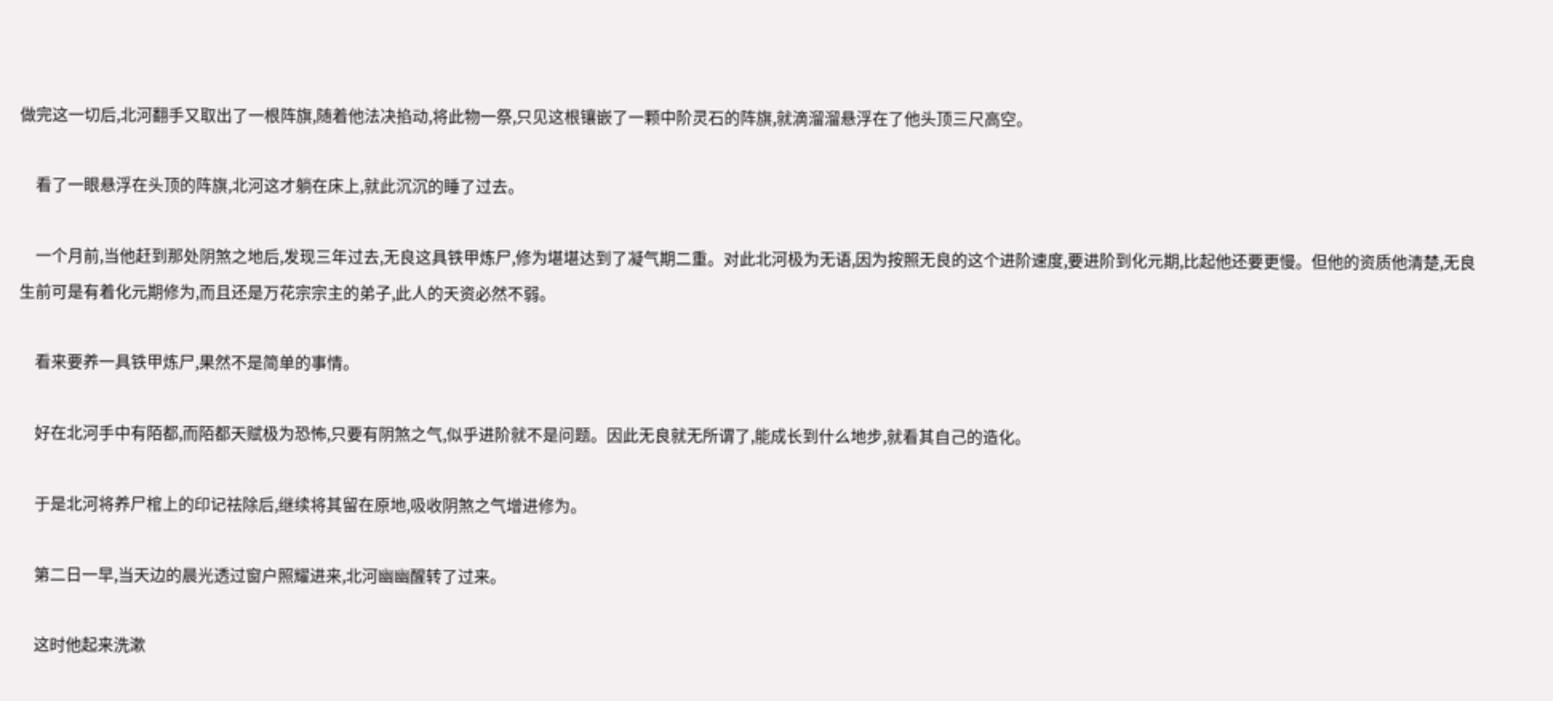做完这一切后,北河翻手又取出了一根阵旗,随着他法决掐动,将此物一祭,只见这根镶嵌了一颗中阶灵石的阵旗,就滴溜溜悬浮在了他头顶三尺高空。

    看了一眼悬浮在头顶的阵旗,北河这才躺在床上,就此沉沉的睡了过去。

    一个月前,当他赶到那处阴煞之地后,发现三年过去,无良这具铁甲炼尸,修为堪堪达到了凝气期二重。对此北河极为无语,因为按照无良的这个进阶速度,要进阶到化元期,比起他还要更慢。但他的资质他清楚,无良生前可是有着化元期修为,而且还是万花宗宗主的弟子,此人的天资必然不弱。

    看来要养一具铁甲炼尸,果然不是简单的事情。

    好在北河手中有陌都,而陌都天赋极为恐怖,只要有阴煞之气,似乎进阶就不是问题。因此无良就无所谓了,能成长到什么地步,就看其自己的造化。

    于是北河将养尸棺上的印记祛除后,继续将其留在原地,吸收阴煞之气增进修为。

    第二日一早,当天边的晨光透过窗户照耀进来,北河幽幽醒转了过来。

    这时他起来洗漱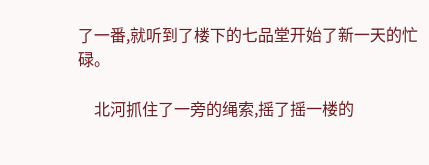了一番,就听到了楼下的七品堂开始了新一天的忙碌。

    北河抓住了一旁的绳索,摇了摇一楼的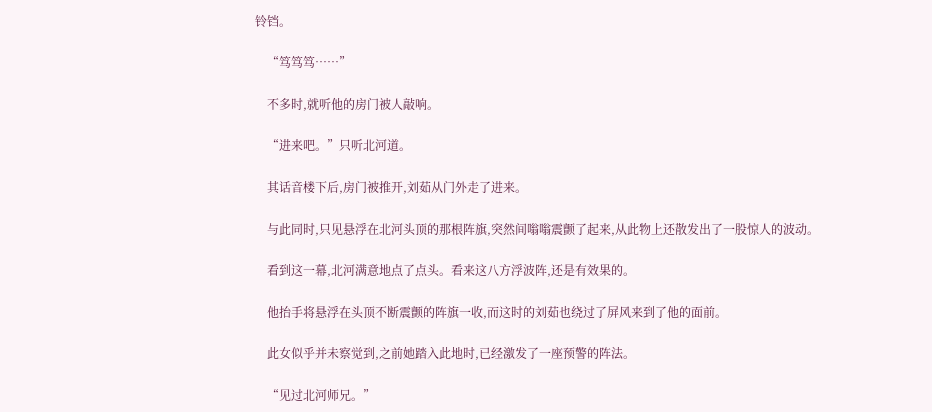铃铛。

    “笃笃笃……”

    不多时,就听他的房门被人敲响。

    “进来吧。”只听北河道。

    其话音楼下后,房门被推开,刘茹从门外走了进来。

    与此同时,只见悬浮在北河头顶的那根阵旗,突然间嗡嗡震颤了起来,从此物上还散发出了一股惊人的波动。

    看到这一幕,北河满意地点了点头。看来这八方浮波阵,还是有效果的。

    他抬手将悬浮在头顶不断震颤的阵旗一收,而这时的刘茹也绕过了屏风来到了他的面前。

    此女似乎并未察觉到,之前她踏入此地时,已经激发了一座预警的阵法。

    “见过北河师兄。”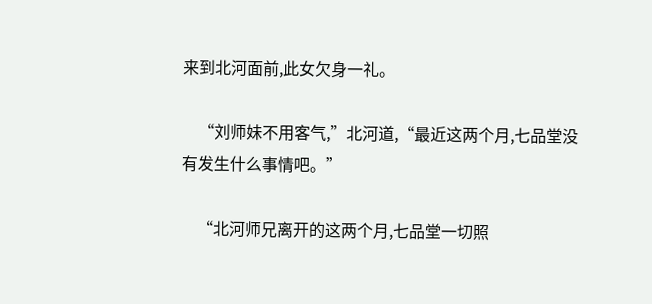来到北河面前,此女欠身一礼。

    “刘师妹不用客气,”北河道,“最近这两个月,七品堂没有发生什么事情吧。”

    “北河师兄离开的这两个月,七品堂一切照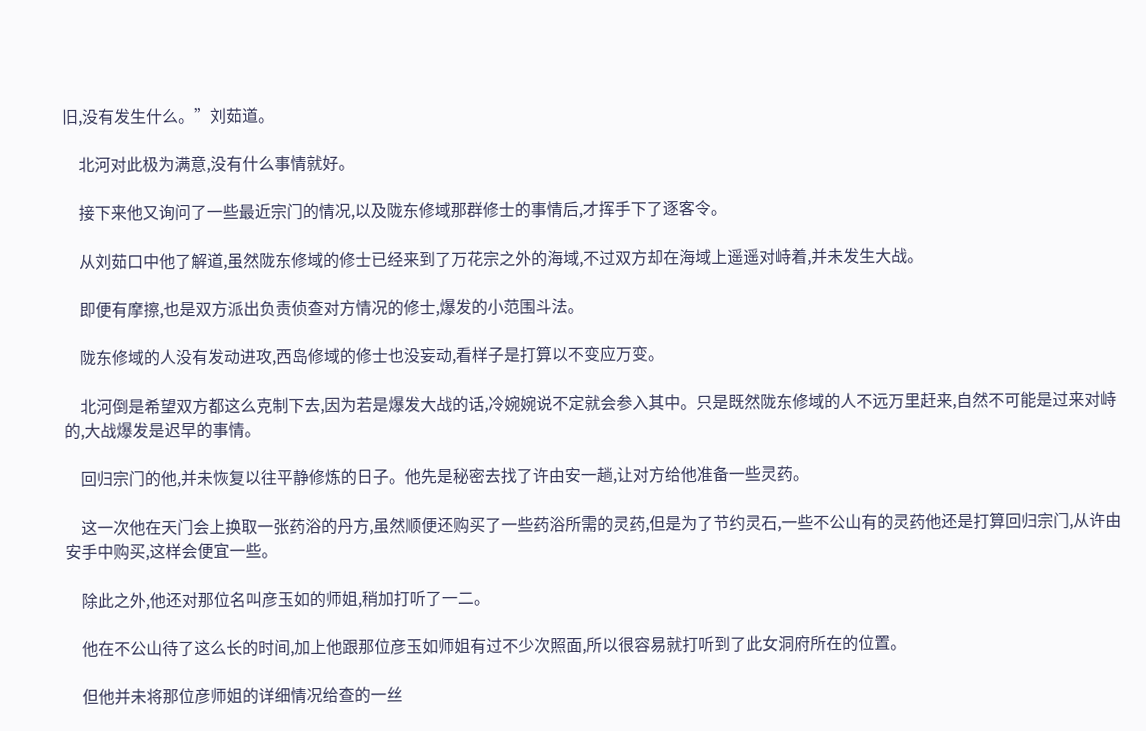旧,没有发生什么。”刘茹道。

    北河对此极为满意,没有什么事情就好。

    接下来他又询问了一些最近宗门的情况,以及陇东修域那群修士的事情后,才挥手下了逐客令。

    从刘茹口中他了解道,虽然陇东修域的修士已经来到了万花宗之外的海域,不过双方却在海域上遥遥对峙着,并未发生大战。

    即便有摩擦,也是双方派出负责侦查对方情况的修士,爆发的小范围斗法。

    陇东修域的人没有发动进攻,西岛修域的修士也没妄动,看样子是打算以不变应万变。

    北河倒是希望双方都这么克制下去,因为若是爆发大战的话,冷婉婉说不定就会参入其中。只是既然陇东修域的人不远万里赶来,自然不可能是过来对峙的,大战爆发是迟早的事情。

    回归宗门的他,并未恢复以往平静修炼的日子。他先是秘密去找了许由安一趟,让对方给他准备一些灵药。

    这一次他在天门会上换取一张药浴的丹方,虽然顺便还购买了一些药浴所需的灵药,但是为了节约灵石,一些不公山有的灵药他还是打算回归宗门,从许由安手中购买,这样会便宜一些。

    除此之外,他还对那位名叫彦玉如的师姐,稍加打听了一二。

    他在不公山待了这么长的时间,加上他跟那位彦玉如师姐有过不少次照面,所以很容易就打听到了此女洞府所在的位置。

    但他并未将那位彦师姐的详细情况给查的一丝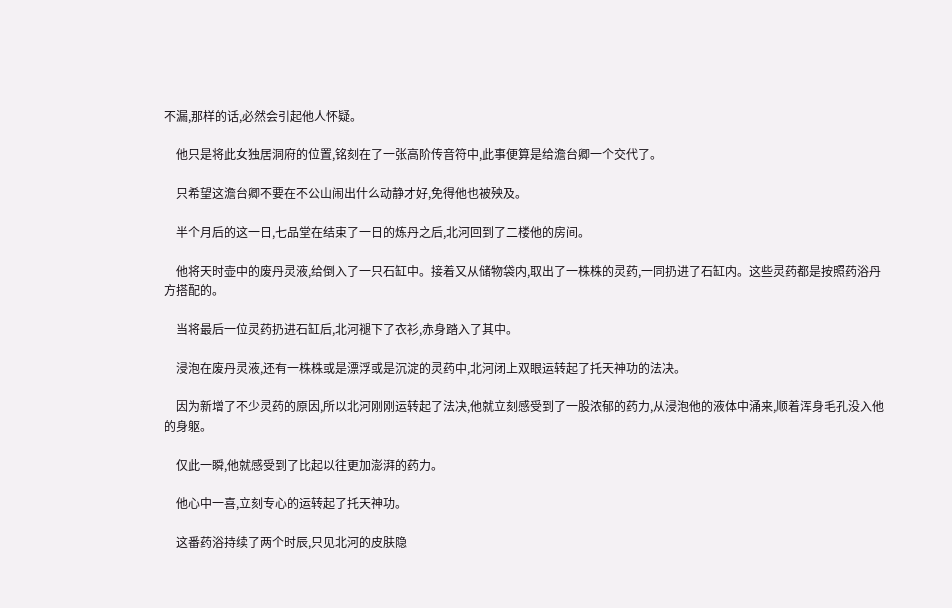不漏,那样的话,必然会引起他人怀疑。

    他只是将此女独居洞府的位置,铭刻在了一张高阶传音符中,此事便算是给澹台卿一个交代了。

    只希望这澹台卿不要在不公山闹出什么动静才好,免得他也被殃及。

    半个月后的这一日,七品堂在结束了一日的炼丹之后,北河回到了二楼他的房间。

    他将天时壶中的废丹灵液,给倒入了一只石缸中。接着又从储物袋内,取出了一株株的灵药,一同扔进了石缸内。这些灵药都是按照药浴丹方搭配的。

    当将最后一位灵药扔进石缸后,北河褪下了衣衫,赤身踏入了其中。

    浸泡在废丹灵液,还有一株株或是漂浮或是沉淀的灵药中,北河闭上双眼运转起了托天神功的法决。

    因为新增了不少灵药的原因,所以北河刚刚运转起了法决,他就立刻感受到了一股浓郁的药力,从浸泡他的液体中涌来,顺着浑身毛孔没入他的身躯。

    仅此一瞬,他就感受到了比起以往更加澎湃的药力。

    他心中一喜,立刻专心的运转起了托天神功。

    这番药浴持续了两个时辰,只见北河的皮肤隐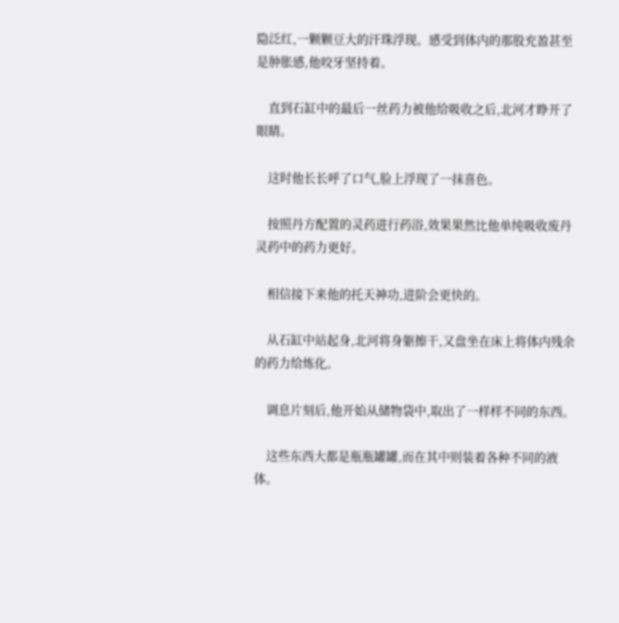隐泛红,一颗颗豆大的汗珠浮现。感受到体内的那股充盈甚至是肿胀感,他咬牙坚持着。

    直到石缸中的最后一丝药力被他给吸收之后,北河才睁开了眼睛。

    这时他长长呼了口气,脸上浮现了一抹喜色。

    按照丹方配置的灵药进行药浴,效果果然比他单纯吸收废丹灵药中的药力更好。

    相信接下来他的托天神功,进阶会更快的。

    从石缸中站起身,北河将身躯擦干,又盘坐在床上将体内残余的药力给炼化。

    调息片刻后,他开始从储物袋中,取出了一样样不同的东西。

    这些东西大都是瓶瓶罐罐,而在其中则装着各种不同的液体。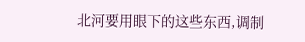北河要用眼下的这些东西,调制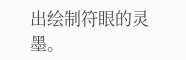出绘制符眼的灵墨。